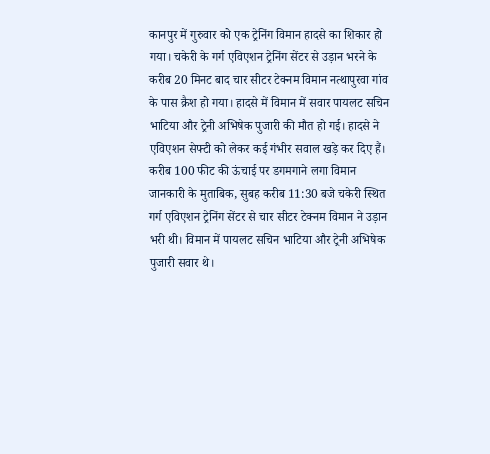कानपुर में गुरुवार को एक ट्रेनिंग विमान हादसे का शिकार हो गया। चकेरी के गर्ग एविएशन ट्रेनिंग सेंटर से उड़ान भरने के करीब 20 मिनट बाद चार सीटर टेक्नम विमान नत्थापुरवा गांव के पास क्रैश हो गया। हादसे में विमान में सवार पायलट सचिन भाटिया और ट्रेनी अभिषेक पुजारी की मौत हो गई। हादसे ने एविएशन सेफ्टी को लेकर कई गंभीर सवाल खड़े कर दिए हैं।
करीब 100 फीट की ऊंचाई पर डगमगाने लगा विमान
जानकारी के मुताबिक, सुबह करीब 11:30 बजे चकेरी स्थित गर्ग एविएशन ट्रेनिंग सेंटर से चार सीटर टेक्नम विमान ने उड़ान भरी थी। विमान में पायलट सचिन भाटिया और ट्रेनी अभिषेक पुजारी सवार थे।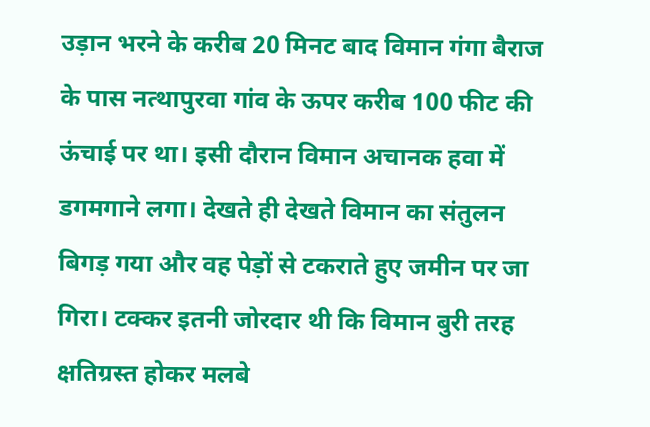उड़ान भरने के करीब 20 मिनट बाद विमान गंगा बैराज के पास नत्थापुरवा गांव के ऊपर करीब 100 फीट की ऊंचाई पर था। इसी दौरान विमान अचानक हवा में डगमगाने लगा। देखते ही देखते विमान का संतुलन बिगड़ गया और वह पेड़ों से टकराते हुए जमीन पर जा गिरा। टक्कर इतनी जोरदार थी कि विमान बुरी तरह क्षतिग्रस्त होकर मलबे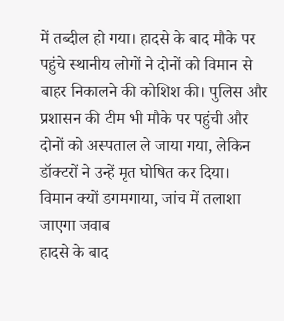में तब्दील हो गया। हादसे के बाद मौके पर पहुंचे स्थानीय लोगों ने दोनों को विमान से बाहर निकालने की कोशिश की। पुलिस और प्रशासन की टीम भी मौके पर पहुंची और दोनों को अस्पताल ले जाया गया, लेकिन डॉक्टरों ने उन्हें मृत घोषित कर दिया।
विमान क्यों डगमगाया, जांच में तलाशा जाएगा जवाब
हादसे के बाद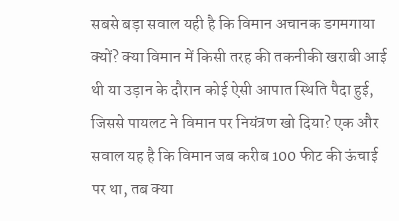सबसे बड़ा सवाल यही है कि विमान अचानक डगमगाया क्यों? क्या विमान में किसी तरह की तकनीकी खराबी आई थी या उड़ान के दौरान कोई ऐसी आपात स्थिति पैदा हुई, जिससे पायलट ने विमान पर नियंत्रण खो दिया? एक और सवाल यह है कि विमान जब करीब 100 फीट की ऊंचाई पर था, तब क्या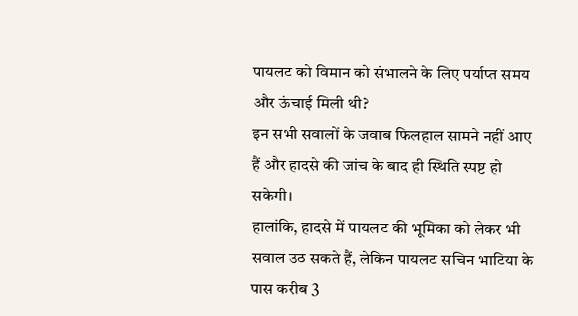पायलट को विमान को संभालने के लिए पर्याप्त समय और ऊंचाई मिली थी?
इन सभी सवालों के जवाब फिलहाल सामने नहीं आए हैं और हादसे की जांच के बाद ही स्थिति स्पष्ट हो सकेगी।
हालांकि, हादसे में पायलट की भूमिका को लेकर भी सवाल उठ सकते हैं, लेकिन पायलट सचिन भाटिया के पास करीब 3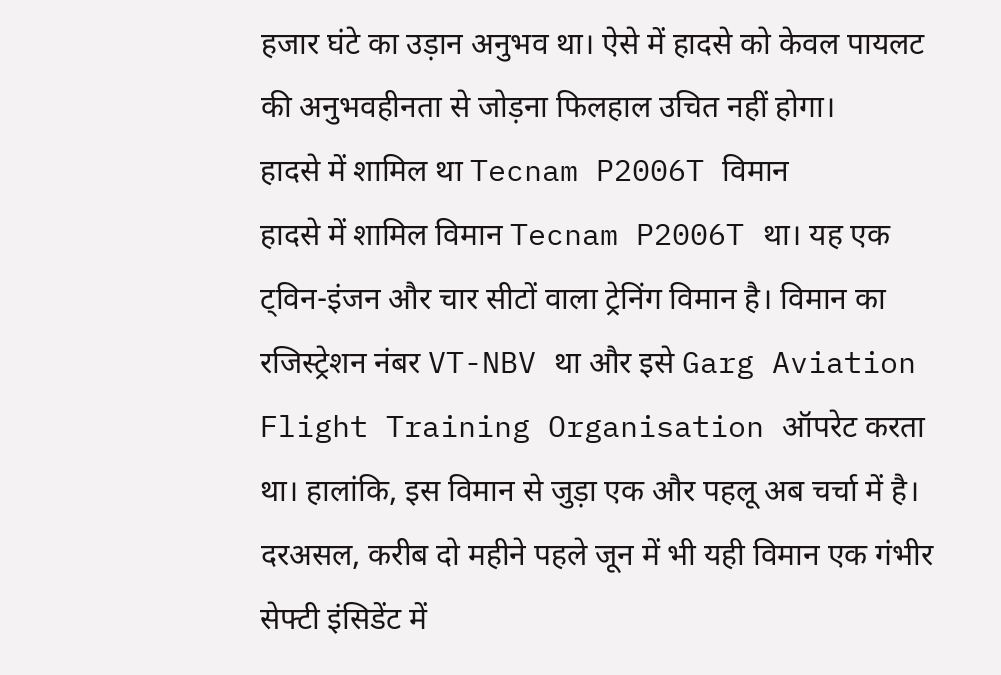हजार घंटे का उड़ान अनुभव था। ऐसे में हादसे को केवल पायलट की अनुभवहीनता से जोड़ना फिलहाल उचित नहीं होगा।
हादसे में शामिल था Tecnam P2006T विमान
हादसे में शामिल विमान Tecnam P2006T था। यह एक ट्विन-इंजन और चार सीटों वाला ट्रेनिंग विमान है। विमान का रजिस्ट्रेशन नंबर VT-NBV था और इसे Garg Aviation Flight Training Organisation ऑपरेट करता था। हालांकि, इस विमान से जुड़ा एक और पहलू अब चर्चा में है। दरअसल, करीब दो महीने पहले जून में भी यही विमान एक गंभीर सेफ्टी इंसिडेंट में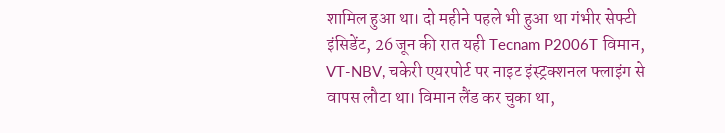शामिल हुआ था। दो महीने पहले भी हुआ था गंभीर सेफ्टी इंसिडेंट, 26 जून की रात यही Tecnam P2006T विमान, VT-NBV, चकेरी एयरपोर्ट पर नाइट इंस्ट्रक्शनल फ्लाइंग से वापस लौटा था। विमान लैंड कर चुका था,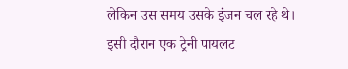लेकिन उस समय उसके इंजन चल रहे थे।
इसी दौरान एक ट्रेनी पायलट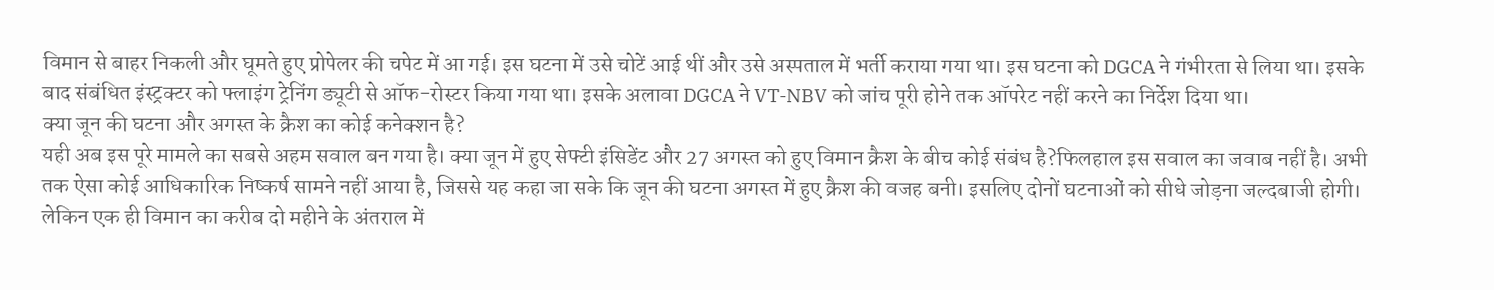विमान से बाहर निकली और घूमते हुए प्रोपेलर की चपेट में आ गई। इस घटना में उसे चोटें आई थीं और उसे अस्पताल में भर्ती कराया गया था। इस घटना को DGCA ने गंभीरता से लिया था। इसके बाद संबंधित इंस्ट्रक्टर को फ्लाइंग ट्रेनिंग ड्यूटी से ऑफ-रोस्टर किया गया था। इसके अलावा DGCA ने VT-NBV को जांच पूरी होने तक ऑपरेट नहीं करने का निर्देश दिया था।
क्या जून की घटना और अगस्त के क्रैश का कोई कनेक्शन है?
यही अब इस पूरे मामले का सबसे अहम सवाल बन गया है। क्या जून में हुए सेफ्टी इंसिडेंट और 27 अगस्त को हुए विमान क्रैश के बीच कोई संबंध है?फिलहाल इस सवाल का जवाब नहीं है। अभी तक ऐसा कोई आधिकारिक निष्कर्ष सामने नहीं आया है, जिससे यह कहा जा सके कि जून की घटना अगस्त में हुए क्रैश की वजह बनी। इसलिए दोनों घटनाओं को सीधे जोड़ना जल्दबाजी होगी। लेकिन एक ही विमान का करीब दो महीने के अंतराल में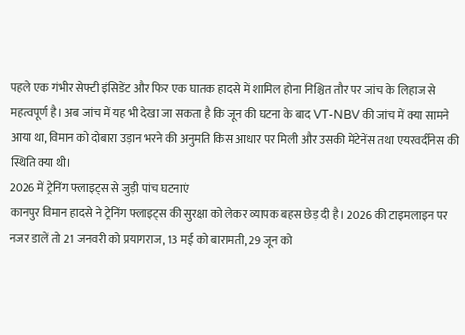पहले एक गंभीर सेफ्टी इंसिडेंट और फिर एक घातक हादसे में शामिल होना निश्चित तौर पर जांच के लिहाज से महत्वपूर्ण है। अब जांच में यह भी देखा जा सकता है कि जून की घटना के बाद VT-NBV की जांच में क्या सामने आया था, विमान को दोबारा उड़ान भरने की अनुमति किस आधार पर मिली और उसकी मेंटेनेंस तथा एयरवर्दीनेस की स्थिति क्या थी।
2026 में ट्रेनिंग फ्लाइट्स से जुड़ी पांच घटनाएं
कानपुर विमान हादसे ने ट्रेनिंग फ्लाइट्स की सुरक्षा को लेकर व्यापक बहस छेड़ दी है। 2026 की टाइमलाइन पर नजर डालें तो 21 जनवरी को प्रयागराज, 13 मई को बारामती, 29 जून को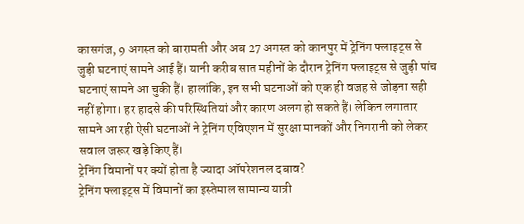कासगंज, 9 अगस्त को बारामती और अब 27 अगस्त को कानपुर में ट्रेनिंग फ्लाइट्स से जुड़ी घटनाएं सामने आई हैं। यानी करीब सात महीनों के दौरान ट्रेनिंग फ्लाइट्स से जुड़ी पांच घटनाएं सामने आ चुकी हैं। हालांकि, इन सभी घटनाओं को एक ही वजह से जोड़ना सही नहीं होगा। हर हादसे की परिस्थितियां और कारण अलग हो सकते हैं। लेकिन लगातार सामने आ रही ऐसी घटनाओं ने ट्रेनिंग एविएशन में सुरक्षा मानकों और निगरानी को लेकर सवाल जरूर खड़े किए हैं।
ट्रेनिंग विमानों पर क्यों होता है ज्यादा ऑपरेशनल दबाव?
ट्रेनिंग फ्लाइट्स में विमानों का इस्तेमाल सामान्य यात्री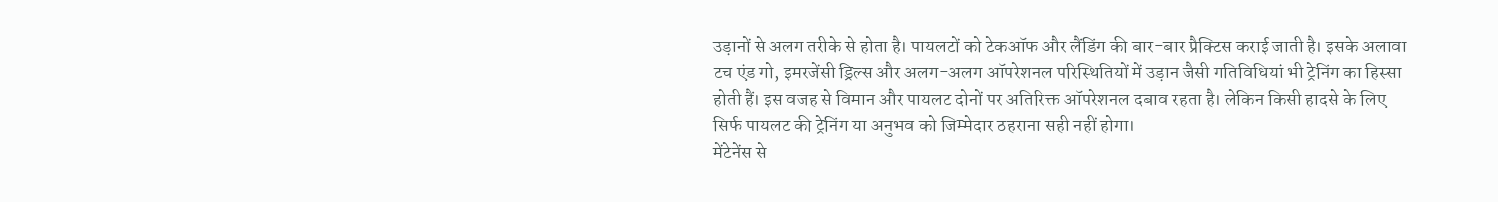उड़ानों से अलग तरीके से होता है। पायलटों को टेकऑफ और लैंडिंग की बार-बार प्रैक्टिस कराई जाती है। इसके अलावा टच एंड गो, इमरजेंसी ड्रिल्स और अलग-अलग ऑपरेशनल परिस्थितियों में उड़ान जैसी गतिविधियां भी ट्रेनिंग का हिस्सा होती हैं। इस वजह से विमान और पायलट दोनों पर अतिरिक्त ऑपरेशनल दबाव रहता है। लेकिन किसी हादसे के लिए सिर्फ पायलट की ट्रेनिंग या अनुभव को जिम्मेदार ठहराना सही नहीं होगा।
मेंटेनेंस से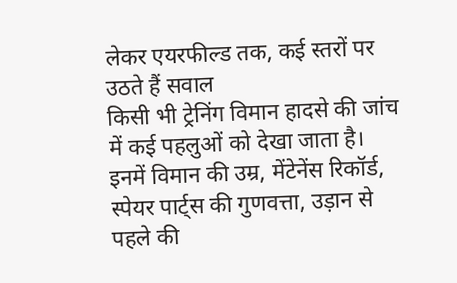लेकर एयरफील्ड तक, कई स्तरों पर उठते हैं सवाल
किसी भी ट्रेनिंग विमान हादसे की जांच में कई पहलुओं को देखा जाता है। इनमें विमान की उम्र, मेंटेनेंस रिकॉर्ड, स्पेयर पार्ट्स की गुणवत्ता, उड़ान से पहले की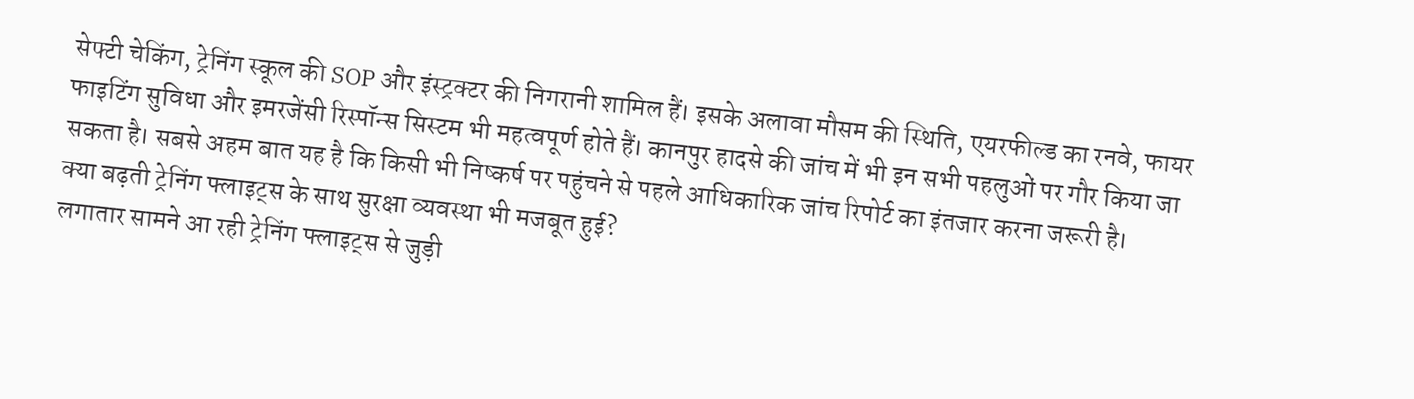सेफ्टी चेकिंग, ट्रेनिंग स्कूल की SOP और इंस्ट्रक्टर की निगरानी शामिल हैं। इसके अलावा मौसम की स्थिति, एयरफील्ड का रनवे, फायर फाइटिंग सुविधा और इमरजेंसी रिस्पॉन्स सिस्टम भी महत्वपूर्ण होते हैं। कानपुर हादसे की जांच में भी इन सभी पहलुओं पर गौर किया जा सकता है। सबसे अहम बात यह है कि किसी भी निष्कर्ष पर पहुंचने से पहले आधिकारिक जांच रिपोर्ट का इंतजार करना जरूरी है।
क्या बढ़ती ट्रेनिंग फ्लाइट्स के साथ सुरक्षा व्यवस्था भी मजबूत हुई?
लगातार सामने आ रही ट्रेनिंग फ्लाइट्स से जुड़ी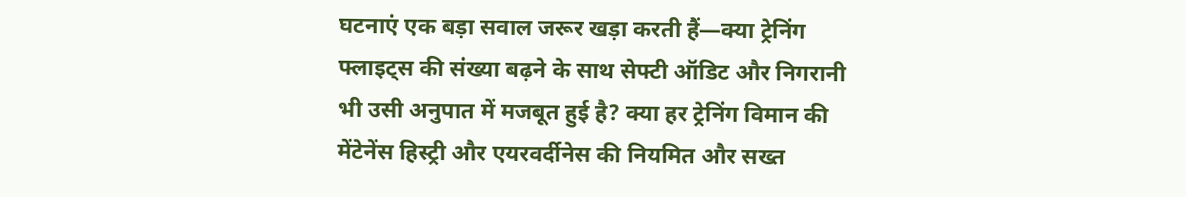घटनाएं एक बड़ा सवाल जरूर खड़ा करती हैं—क्या ट्रेनिंग फ्लाइट्स की संख्या बढ़ने के साथ सेफ्टी ऑडिट और निगरानी भी उसी अनुपात में मजबूत हुई है? क्या हर ट्रेनिंग विमान की मेंटेनेंस हिस्ट्री और एयरवर्दीनेस की नियमित और सख्त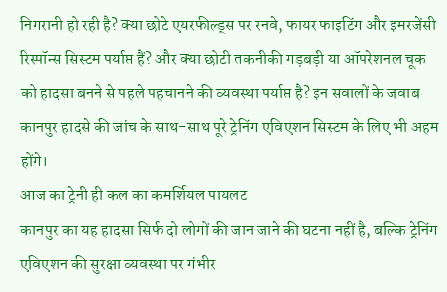निगरानी हो रही है? क्या छोटे एयरफील्ड्स पर रनवे, फायर फाइटिंग और इमरजेंसी रिस्पॉन्स सिस्टम पर्याप्त हैं? और क्या छोटी तकनीकी गड़बड़ी या ऑपरेशनल चूक को हादसा बनने से पहले पहचानने की व्यवस्था पर्याप्त है? इन सवालों के जवाब कानपुर हादसे की जांच के साथ-साथ पूरे ट्रेनिंग एविएशन सिस्टम के लिए भी अहम होंगे।
आज का ट्रेनी ही कल का कमर्शियल पायलट
कानपुर का यह हादसा सिर्फ दो लोगों की जान जाने की घटना नहीं है, बल्कि ट्रेनिंग एविएशन की सुरक्षा व्यवस्था पर गंभीर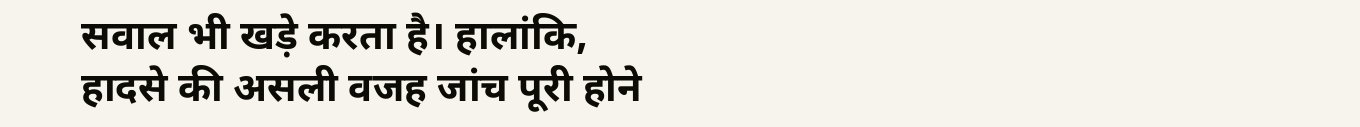सवाल भी खड़े करता है। हालांकि, हादसे की असली वजह जांच पूरी होने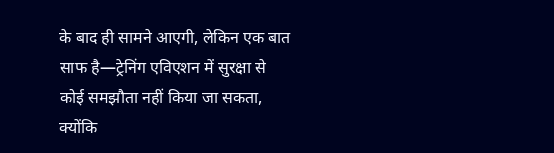के बाद ही सामने आएगी, लेकिन एक बात साफ है—ट्रेनिंग एविएशन में सुरक्षा से कोई समझौता नहीं किया जा सकता, क्योंकि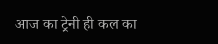आज का ट्रेनी ही कल का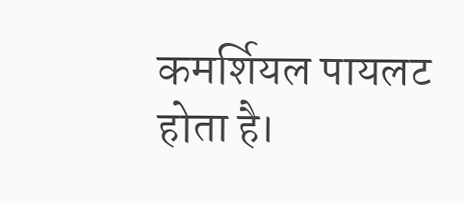कमर्शियल पायलट होता है।